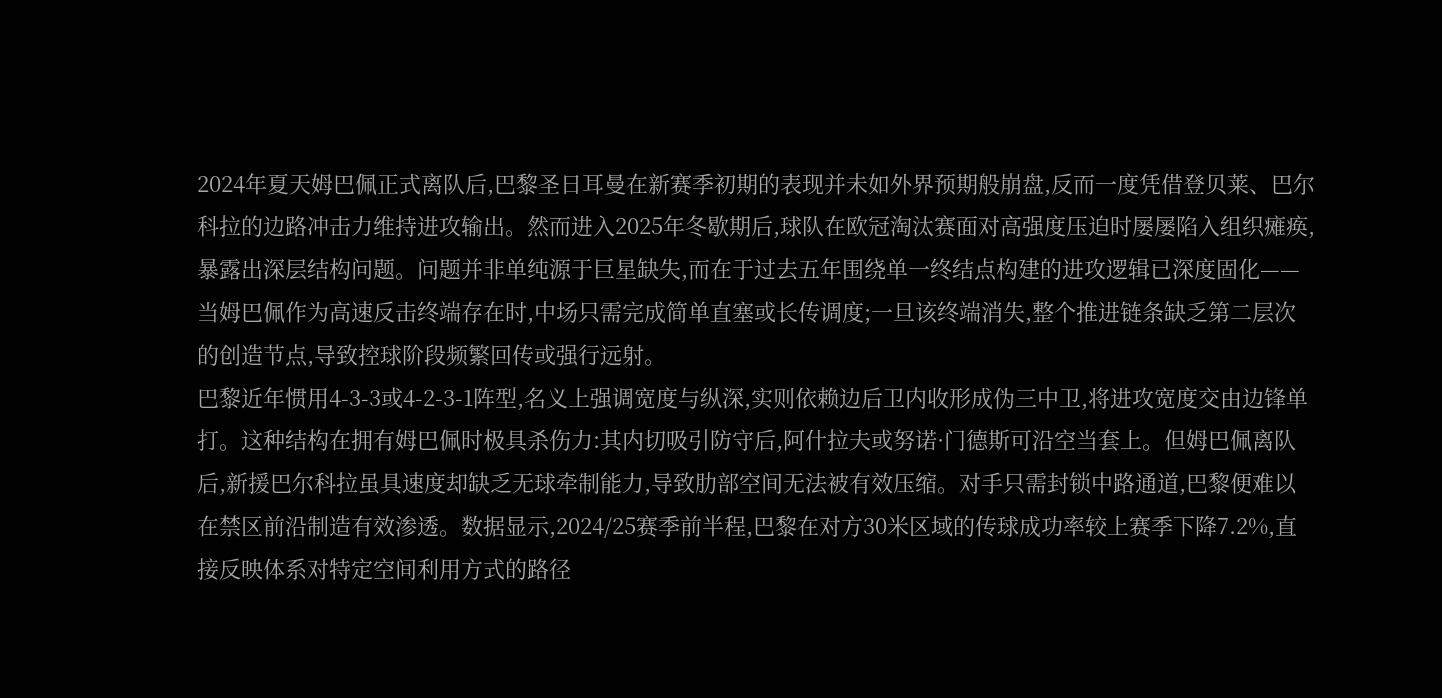2024年夏天姆巴佩正式离队后,巴黎圣日耳曼在新赛季初期的表现并未如外界预期般崩盘,反而一度凭借登贝莱、巴尔科拉的边路冲击力维持进攻输出。然而进入2025年冬歇期后,球队在欧冠淘汰赛面对高强度压迫时屡屡陷入组织瘫痪,暴露出深层结构问题。问题并非单纯源于巨星缺失,而在于过去五年围绕单一终结点构建的进攻逻辑已深度固化——当姆巴佩作为高速反击终端存在时,中场只需完成简单直塞或长传调度;一旦该终端消失,整个推进链条缺乏第二层次的创造节点,导致控球阶段频繁回传或强行远射。
巴黎近年惯用4-3-3或4-2-3-1阵型,名义上强调宽度与纵深,实则依赖边后卫内收形成伪三中卫,将进攻宽度交由边锋单打。这种结构在拥有姆巴佩时极具杀伤力:其内切吸引防守后,阿什拉夫或努诺·门德斯可沿空当套上。但姆巴佩离队后,新援巴尔科拉虽具速度却缺乏无球牵制能力,导致肋部空间无法被有效压缩。对手只需封锁中路通道,巴黎便难以在禁区前沿制造有效渗透。数据显示,2024/25赛季前半程,巴黎在对方30米区域的传球成功率较上赛季下降7.2%,直接反映体系对特定空间利用方式的路径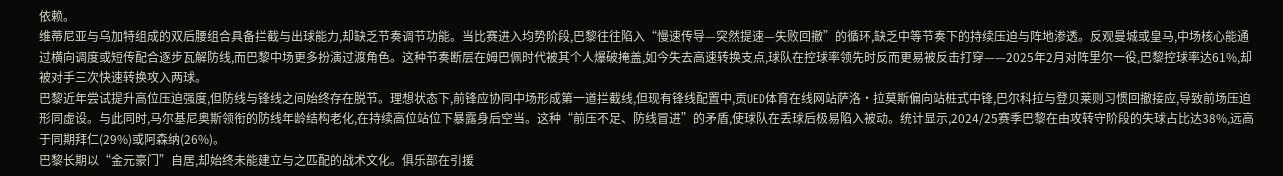依赖。
维蒂尼亚与乌加特组成的双后腰组合具备拦截与出球能力,却缺乏节奏调节功能。当比赛进入均势阶段,巴黎往往陷入“慢速传导—突然提速—失败回撤”的循环,缺乏中等节奏下的持续压迫与阵地渗透。反观曼城或皇马,中场核心能通过横向调度或短传配合逐步瓦解防线,而巴黎中场更多扮演过渡角色。这种节奏断层在姆巴佩时代被其个人爆破掩盖,如今失去高速转换支点,球队在控球率领先时反而更易被反击打穿——2025年2月对阵里尔一役,巴黎控球率达61%,却被对手三次快速转换攻入两球。
巴黎近年尝试提升高位压迫强度,但防线与锋线之间始终存在脱节。理想状态下,前锋应协同中场形成第一道拦截线,但现有锋线配置中,贡UED体育在线网站萨洛·拉莫斯偏向站桩式中锋,巴尔科拉与登贝莱则习惯回撤接应,导致前场压迫形同虚设。与此同时,马尔基尼奥斯领衔的防线年龄结构老化,在持续高位站位下暴露身后空当。这种“前压不足、防线冒进”的矛盾,使球队在丢球后极易陷入被动。统计显示,2024/25赛季巴黎在由攻转守阶段的失球占比达38%,远高于同期拜仁(29%)或阿森纳(26%)。
巴黎长期以“金元豪门”自居,却始终未能建立与之匹配的战术文化。俱乐部在引援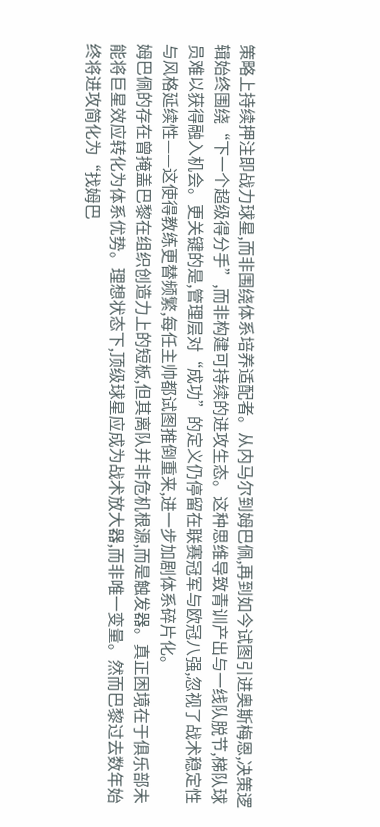策略上持续押注即战力球星,而非围绕体系培养适配者。从内马尔到姆巴佩,再到如今试图引进奥斯梅恩,决策逻辑始终围绕“下一个超级得分手”,而非构建可持续的进攻生态。这种思维导致青训产出与一线队脱节,梯队球员难以获得融入机会。更关键的是,管理层对“成功”的定义仍停留在联赛冠军与欧冠八强,忽视了战术稳定性与风格延续性——这使得教练更替频繁,每任主帅都试图推倒重来,进一步加剧体系碎片化。
姆巴佩的存在曾掩盖巴黎在组织创造力上的短板,但其离队并非危机根源,而是触发器。真正困境在于俱乐部未能将巨星效应转化为体系优势。理想状态下,顶级球星应成为战术放大器,而非唯一变量。然而巴黎过去数年始终将进攻简化为“找姆巴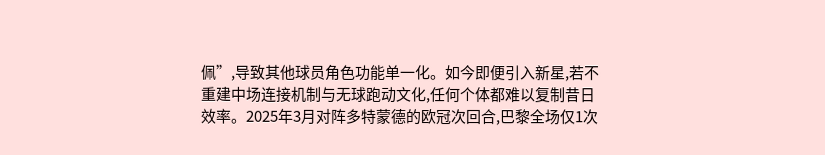佩”,导致其他球员角色功能单一化。如今即便引入新星,若不重建中场连接机制与无球跑动文化,任何个体都难以复制昔日效率。2025年3月对阵多特蒙德的欧冠次回合,巴黎全场仅1次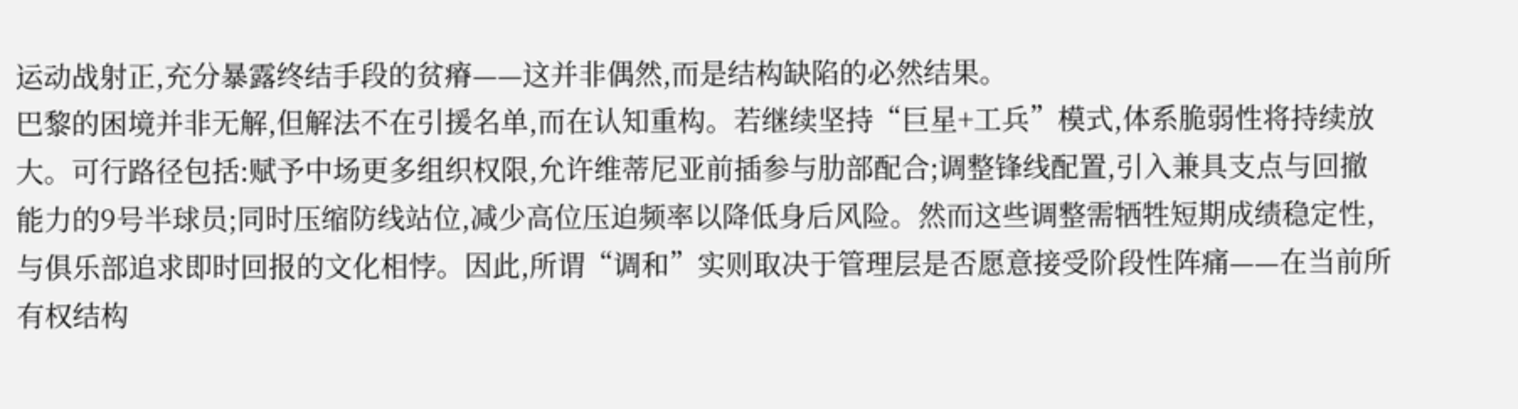运动战射正,充分暴露终结手段的贫瘠——这并非偶然,而是结构缺陷的必然结果。
巴黎的困境并非无解,但解法不在引援名单,而在认知重构。若继续坚持“巨星+工兵”模式,体系脆弱性将持续放大。可行路径包括:赋予中场更多组织权限,允许维蒂尼亚前插参与肋部配合;调整锋线配置,引入兼具支点与回撤能力的9号半球员;同时压缩防线站位,减少高位压迫频率以降低身后风险。然而这些调整需牺牲短期成绩稳定性,与俱乐部追求即时回报的文化相悖。因此,所谓“调和”实则取决于管理层是否愿意接受阶段性阵痛——在当前所有权结构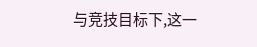与竞技目标下,这一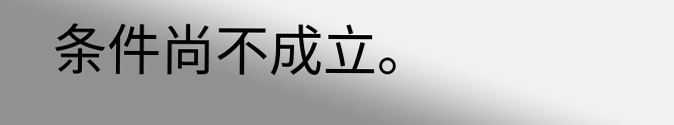条件尚不成立。